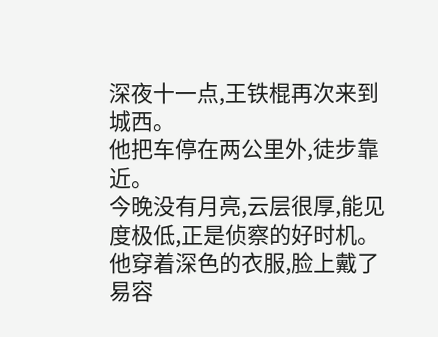深夜十一点,王铁棍再次来到城西。
他把车停在两公里外,徒步靠近。
今晚没有月亮,云层很厚,能见度极低,正是侦察的好时机。
他穿着深色的衣服,脸上戴了易容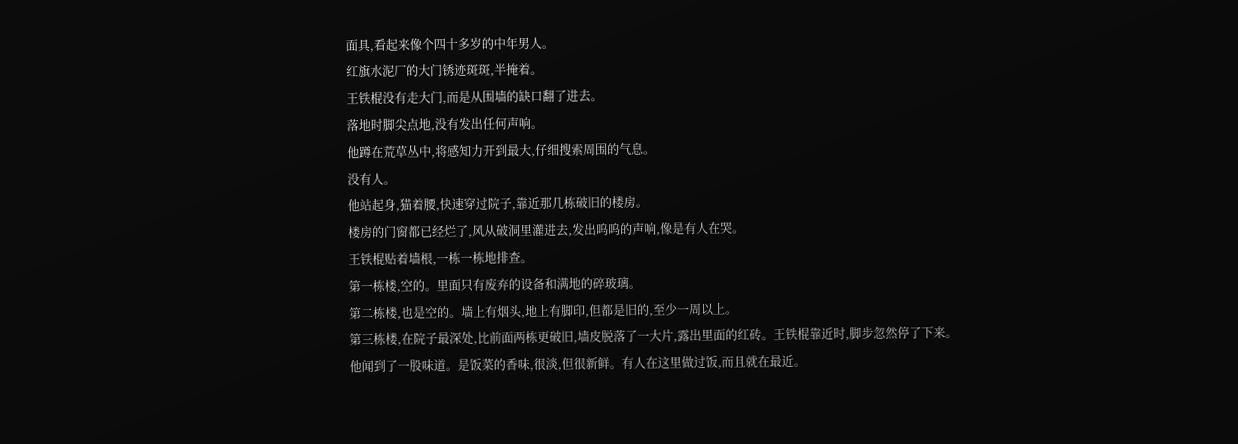面具,看起来像个四十多岁的中年男人。
红旗水泥厂的大门锈迹斑斑,半掩着。
王铁棍没有走大门,而是从围墙的缺口翻了进去。
落地时脚尖点地,没有发出任何声响。
他蹲在荒草丛中,将感知力开到最大,仔细搜索周围的气息。
没有人。
他站起身,猫着腰,快速穿过院子,靠近那几栋破旧的楼房。
楼房的门窗都已经烂了,风从破洞里灌进去,发出呜呜的声响,像是有人在哭。
王铁棍贴着墙根,一栋一栋地排查。
第一栋楼,空的。里面只有废弃的设备和满地的碎玻璃。
第二栋楼,也是空的。墙上有烟头,地上有脚印,但都是旧的,至少一周以上。
第三栋楼,在院子最深处,比前面两栋更破旧,墙皮脱落了一大片,露出里面的红砖。王铁棍靠近时,脚步忽然停了下来。
他闻到了一股味道。是饭菜的香味,很淡,但很新鲜。有人在这里做过饭,而且就在最近。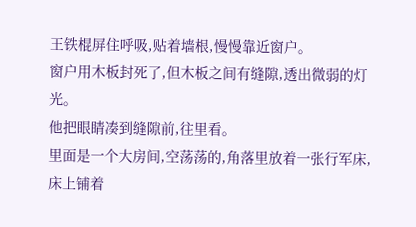王铁棍屏住呼吸,贴着墙根,慢慢靠近窗户。
窗户用木板封死了,但木板之间有缝隙,透出微弱的灯光。
他把眼睛凑到缝隙前,往里看。
里面是一个大房间,空荡荡的,角落里放着一张行军床,床上铺着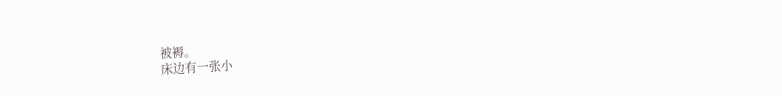被褥。
床边有一张小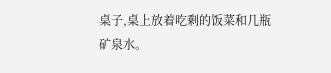桌子,桌上放着吃剩的饭菜和几瓶矿泉水。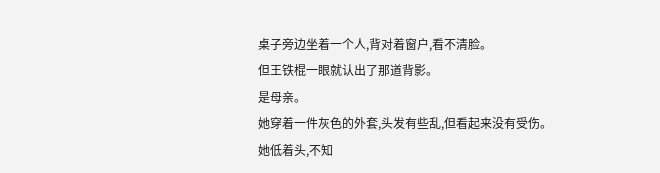桌子旁边坐着一个人,背对着窗户,看不清脸。
但王铁棍一眼就认出了那道背影。
是母亲。
她穿着一件灰色的外套,头发有些乱,但看起来没有受伤。
她低着头,不知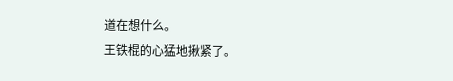道在想什么。
王铁棍的心猛地揪紧了。